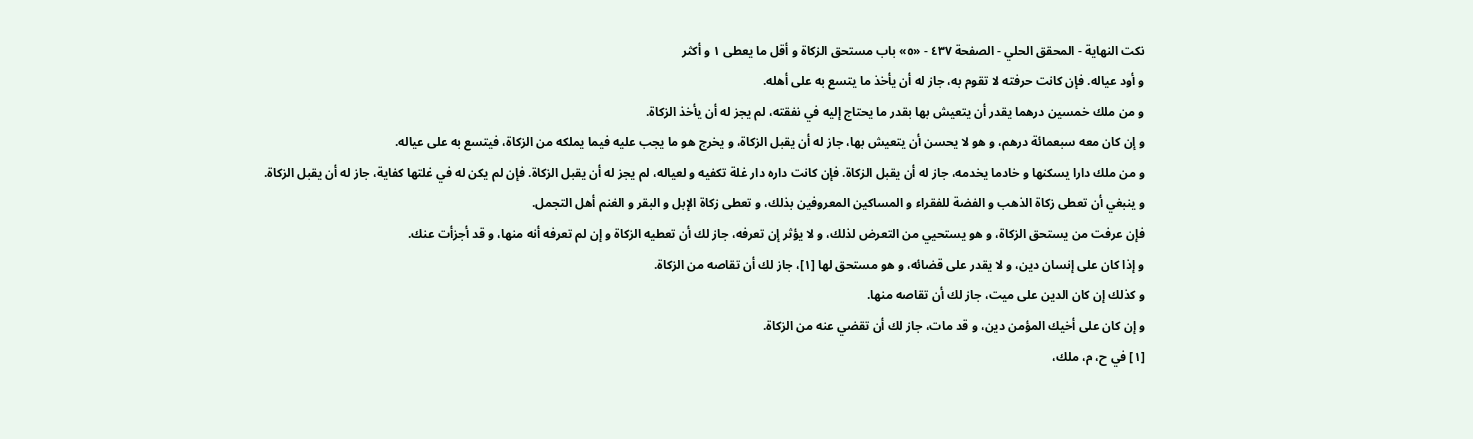نكت النهاية - المحقق الحلي - الصفحة ٤٣٧ - «٥» باب مستحق الزكاة و أقل ما يعطى ١ و أكثر
و أود عياله. فإن كانت حرفته لا تقوم به، جاز له أن يأخذ ما يتسع به على أهله.
و من ملك خمسين درهما يقدر أن يتعيش بها بقدر ما يحتاج إليه في نفقته، لم يجز له أن يأخذ الزكاة.
و إن كان معه سبعمائة درهم، و هو لا يحسن أن يتعيش بها، جاز له أن يقبل الزكاة، و يخرج هو ما يجب عليه فيما يملكه من الزكاة، فيتسع به على عياله.
و من ملك دارا يسكنها و خادما يخدمه، جاز له أن يقبل الزكاة. فإن كانت داره دار غلة تكفيه و لعياله، لم يجز له أن يقبل الزكاة. فإن لم يكن له في غلتها كفاية، جاز له أن يقبل الزكاة.
و ينبغي أن تعطى زكاة الذهب و الفضة للفقراء و المساكين المعروفين بذلك، و تعطى زكاة الإبل و البقر و الغنم أهل التجمل.
فإن عرفت من يستحق الزكاة، و هو يستحيي من التعرض لذلك، و لا يؤثر إن تعرفه، جاز لك أن تعطيه الزكاة و إن لم تعرفه أنه منها، و قد أجزأت عنك.
و إذا كان على إنسان دين، و لا يقدر على قضائه، و هو مستحق لها [١]، جاز لك أن تقاصه من الزكاة.
و كذلك إن كان الدين على ميت، جاز لك أن تقاصه منها.
و إن كان على أخيك المؤمن دين، و قد مات، جاز لك أن تقضي عنه من الزكاة.
[١] في ح، م، ملك،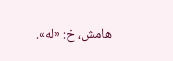هامش، خ: «له».